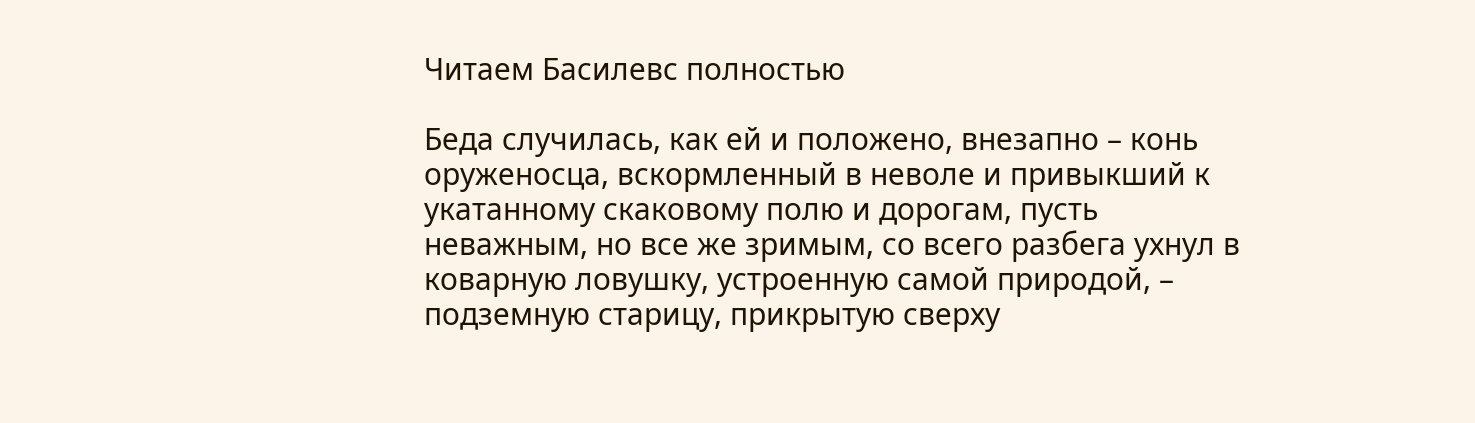Читаем Басилевс полностью

Беда случилась, как ей и положено, внезапно – конь оруженосца, вскормленный в неволе и привыкший к укатанному скаковому полю и дорогам, пусть неважным, но все же зримым, со всего разбега ухнул в коварную ловушку, устроенную самой природой, – подземную старицу, прикрытую сверху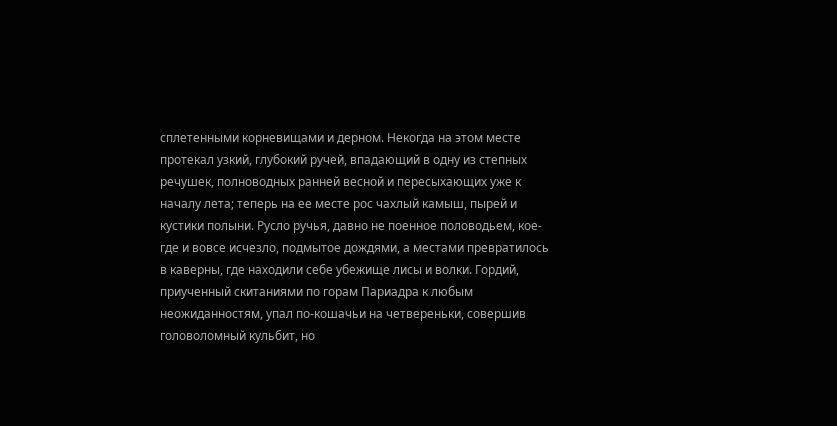сплетенными корневищами и дерном. Некогда на этом месте протекал узкий, глубокий ручей, впадающий в одну из степных речушек, полноводных ранней весной и пересыхающих уже к началу лета; теперь на ее месте рос чахлый камыш, пырей и кустики полыни. Русло ручья, давно не поенное половодьем, кое-где и вовсе исчезло, подмытое дождями, а местами превратилось в каверны, где находили себе убежище лисы и волки. Гордий, приученный скитаниями по горам Париадра к любым неожиданностям, упал по-кошачьи на четвереньки, совершив головоломный кульбит, но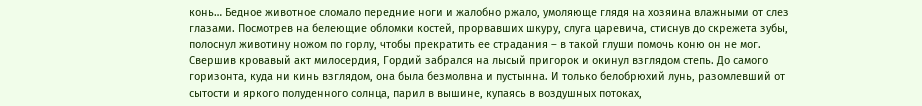конь… Бедное животное сломало передние ноги и жалобно ржало, умоляюще глядя на хозяина влажными от слез глазами. Посмотрев на белеющие обломки костей, прорвавших шкуру, слуга царевича, стиснув до скрежета зубы, полоснул животину ножом по горлу, чтобы прекратить ее страдания – в такой глуши помочь коню он не мог. Свершив кровавый акт милосердия, Гордий забрался на лысый пригорок и окинул взглядом степь. До самого горизонта, куда ни кинь взглядом, она была безмолвна и пустынна. И только белобрюхий лунь, разомлевший от сытости и яркого полуденного солнца, парил в вышине, купаясь в воздушных потоках,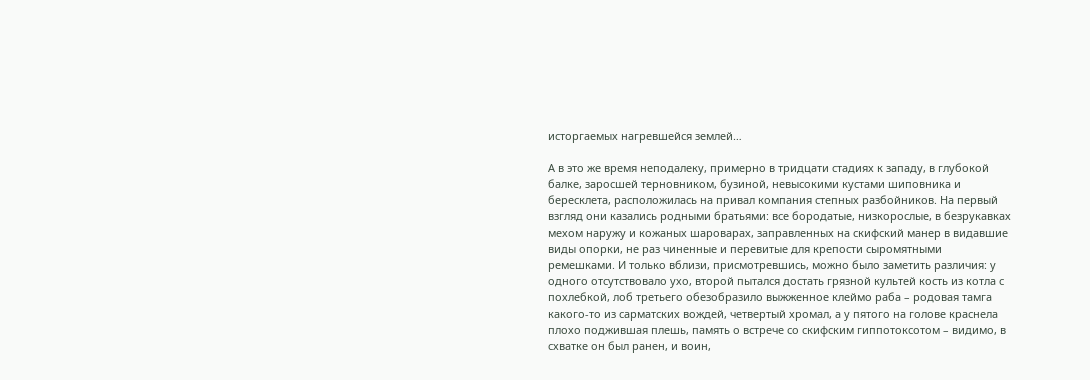исторгаемых нагревшейся землей…

А в это же время неподалеку, примерно в тридцати стадиях к западу, в глубокой балке, заросшей терновником, бузиной, невысокими кустами шиповника и бересклета, расположилась на привал компания степных разбойников. На первый взгляд они казались родными братьями: все бородатые, низкорослые, в безрукавках мехом наружу и кожаных шароварах, заправленных на скифский манер в видавшие виды опорки, не раз чиненные и перевитые для крепости сыромятными ремешками. И только вблизи, присмотревшись, можно было заметить различия: у одного отсутствовало ухо, второй пытался достать грязной культей кость из котла с похлебкой, лоб третьего обезобразило выжженное клеймо раба – родовая тамга какого-то из сарматских вождей, четвертый хромал, а у пятого на голове краснела плохо поджившая плешь, память о встрече со скифским гиппотоксотом – видимо, в схватке он был ранен, и воин,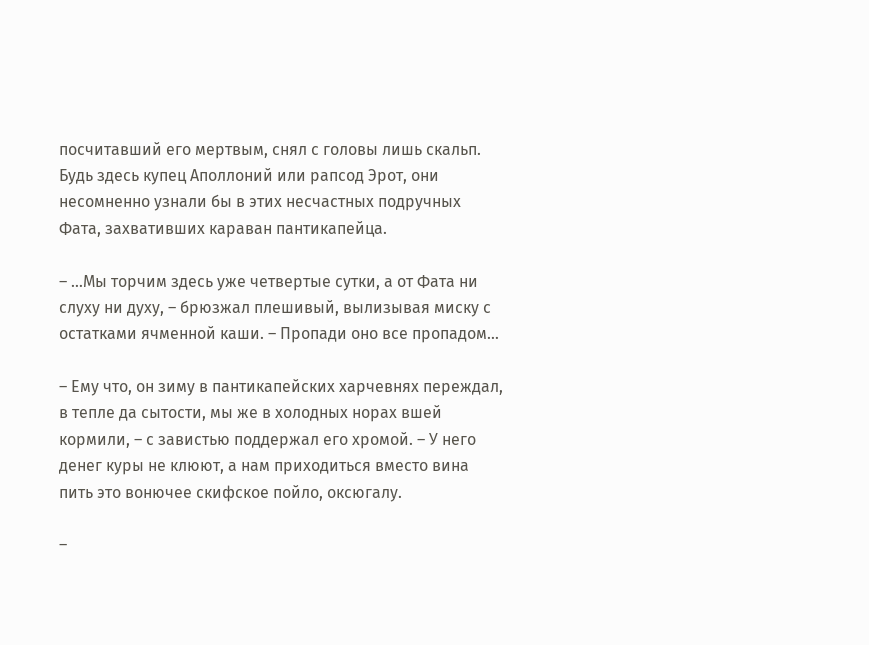посчитавший его мертвым, снял с головы лишь скальп. Будь здесь купец Аполлоний или рапсод Эрот, они несомненно узнали бы в этих несчастных подручных Фата, захвативших караван пантикапейца.

– …Мы торчим здесь уже четвертые сутки, а от Фата ни слуху ни духу, – брюзжал плешивый, вылизывая миску с остатками ячменной каши. – Пропади оно все пропадом…

– Ему что, он зиму в пантикапейских харчевнях переждал, в тепле да сытости, мы же в холодных норах вшей кормили, – с завистью поддержал его хромой. – У него денег куры не клюют, а нам приходиться вместо вина пить это вонючее скифское пойло, оксюгалу.

–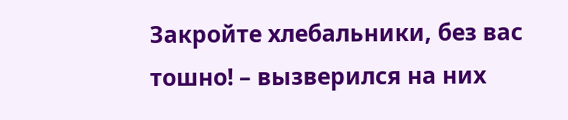Закройте хлебальники, без вас тошно! – вызверился на них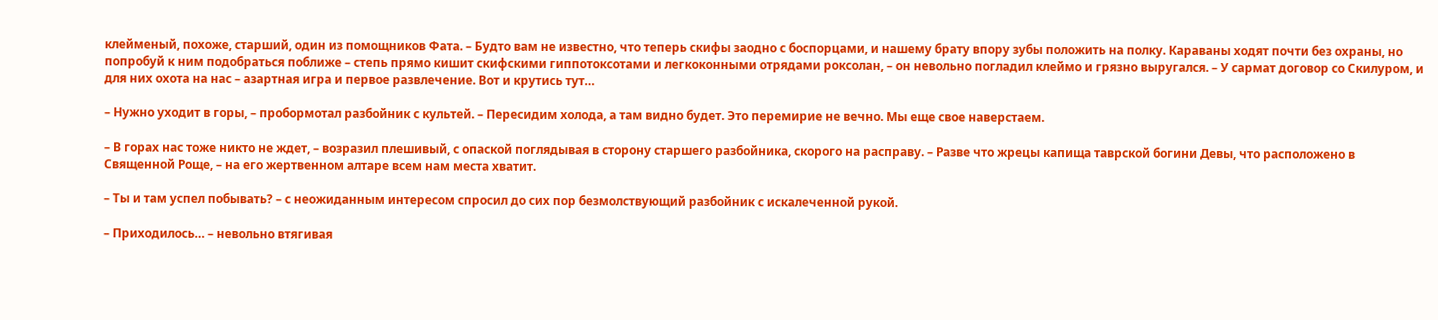клейменый, похоже, старший, один из помощников Фата. – Будто вам не известно, что теперь скифы заодно с боспорцами, и нашему брату впору зубы положить на полку. Караваны ходят почти без охраны, но попробуй к ним подобраться поближе – степь прямо кишит скифскими гиппотоксотами и легкоконными отрядами роксолан, – он невольно погладил клеймо и грязно выругался. – У сармат договор со Скилуром, и для них охота на нас – азартная игра и первое развлечение. Вот и крутись тут…

– Нужно уходит в горы, – пробормотал разбойник с культей. – Пересидим холода, а там видно будет. Это перемирие не вечно. Мы еще свое наверстаем.

– В горах нас тоже никто не ждет, – возразил плешивый, с опаской поглядывая в сторону старшего разбойника, скорого на расправу. – Разве что жрецы капища таврской богини Девы, что расположено в Священной Роще, – на его жертвенном алтаре всем нам места хватит.

– Ты и там успел побывать? – с неожиданным интересом спросил до сих пор безмолствующий разбойник с искалеченной рукой.

– Приходилось… – невольно втягивая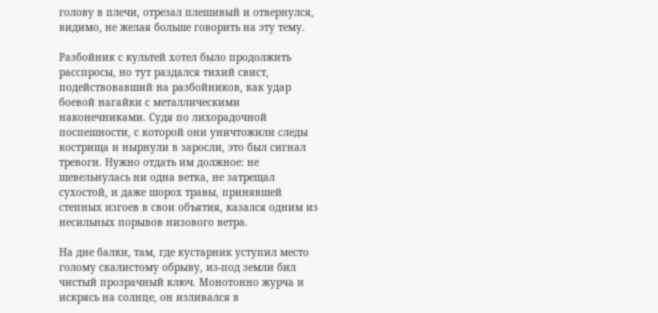голову в плечи, отрезал плешивый и отвернулся, видимо, не желая больше говорить на эту тему.

Разбойник с культей хотел было продолжить расспросы, но тут раздался тихий свист, подействовавший на разбойников, как удар боевой нагайки с металлическими наконечниками. Судя по лихорадочной поспешности, с которой они уничтожили следы кострища и нырнули в заросли, это был сигнал тревоги. Нужно отдать им должное: не шевельнулась ни одна ветка, не затрещал сухостой, и даже шорох травы, принявшей степных изгоев в свои объятия, казался одним из несильных порывов низового ветра.

На дне балки, там, где кустарник уступил место голому скалистому обрыву, из-под земли бил чистый прозрачный ключ. Монотонно журча и искрясь на солнце, он изливался в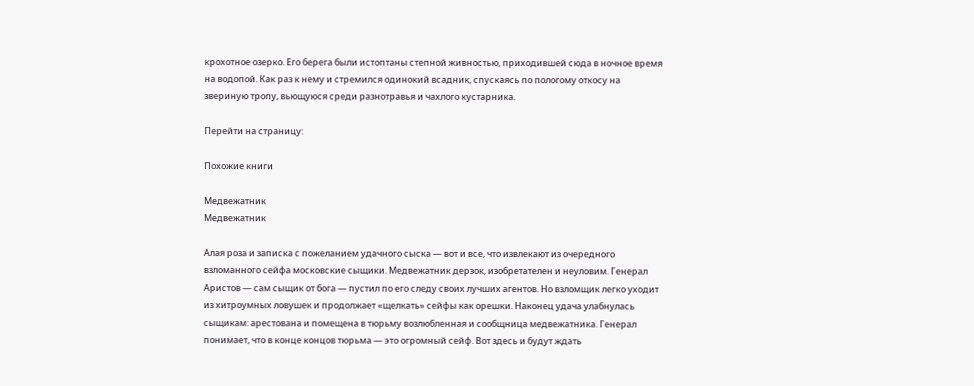крохотное озерко. Его берега были истоптаны степной живностью, приходившей сюда в ночное время на водопой. Как раз к нему и стремился одинокий всадник, спускаясь по пологому откосу на звериную тропу, вьющуюся среди разнотравья и чахлого кустарника.

Перейти на страницу:

Похожие книги

Медвежатник
Медвежатник

Алая роза и записка с пожеланием удачного сыска — вот и все, что извлекают из очередного взломанного сейфа московские сыщики. Медвежатник дерзок, изобретателен и неуловим. Генерал Аристов — сам сыщик от бога — пустил по его следу своих лучших агентов. Но взломщик легко уходит из хитроумных ловушек и продолжает «щелкать» сейфы как орешки. Наконец удача улабнулась сыщикам: арестована и помещена в тюрьму возлюбленная и сообщница медвежатника. Генерал понимает, что в конце концов тюрьма — это огромный сейф. Вот здесь и будут ждать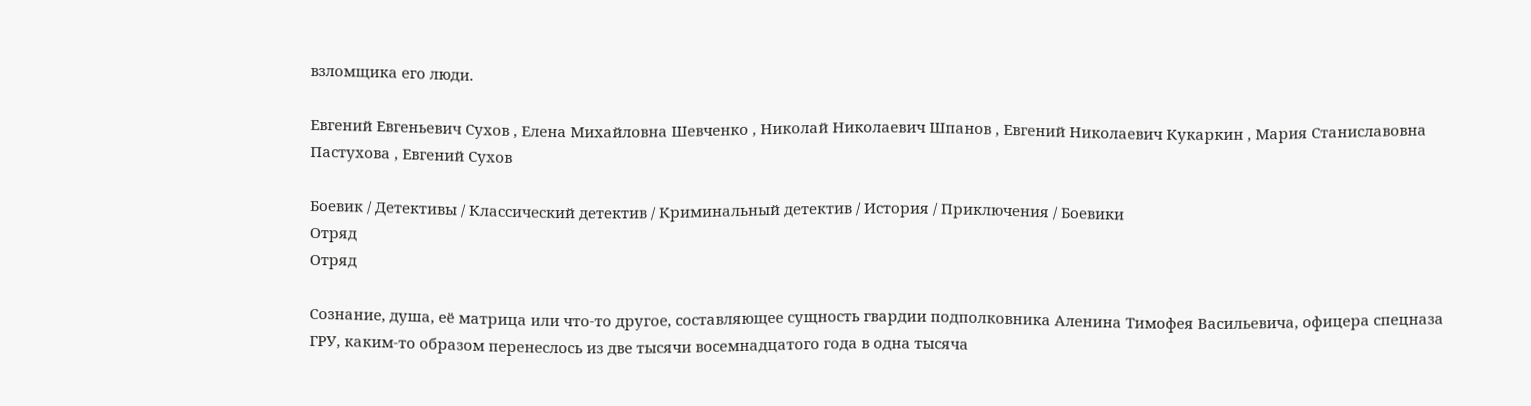взломщика его люди.

Евгений Евгеньевич Сухов , Елена Михайловна Шевченко , Николай Николаевич Шпанов , Евгений Николаевич Кукаркин , Мария Станиславовна Пастухова , Евгений Сухов

Боевик / Детективы / Классический детектив / Криминальный детектив / История / Приключения / Боевики
Отряд
Отряд

Сознание, душа, её матрица или что-то другое, составляющее сущность гвардии подполковника Аленина Тимофея Васильевича, офицера спецназа ГРУ, каким-то образом перенеслось из две тысячи восемнадцатого года в одна тысяча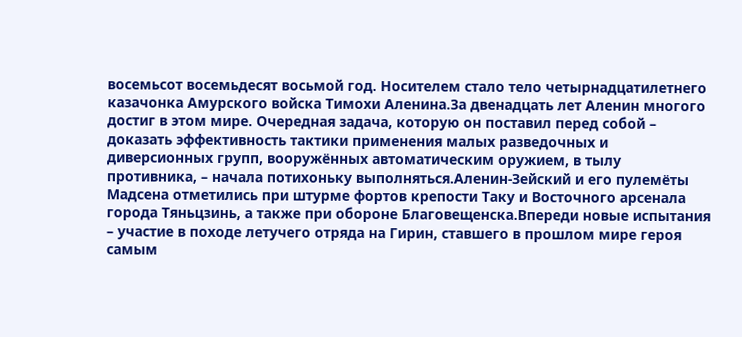восемьсот восемьдесят восьмой год. Носителем стало тело четырнадцатилетнего казачонка Амурского войска Тимохи Аленина.За двенадцать лет Аленин многого достиг в этом мире. Очередная задача, которую он поставил перед собой – доказать эффективность тактики применения малых разведочных и диверсионных групп, вооружённых автоматическим оружием, в тылу противника, – начала потихоньку выполняться.Аленин-Зейский и его пулемёты Мадсена отметились при штурме фортов крепости Таку и Восточного арсенала города Тяньцзинь, а также при обороне Благовещенска.Впереди новые испытания – участие в походе летучего отряда на Гирин, ставшего в прошлом мире героя самым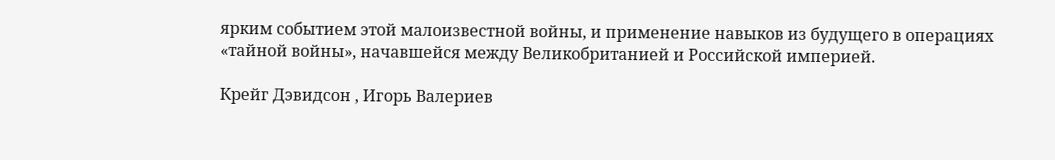ярким событием этой малоизвестной войны, и применение навыков из будущего в операциях «тайной войны», начавшейся между Великобританией и Российской империей.

Крейг Дэвидсон , Игорь Валериев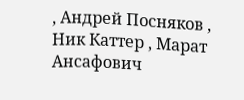, Андрей Посняков , Ник Каттер , Марат Ансафович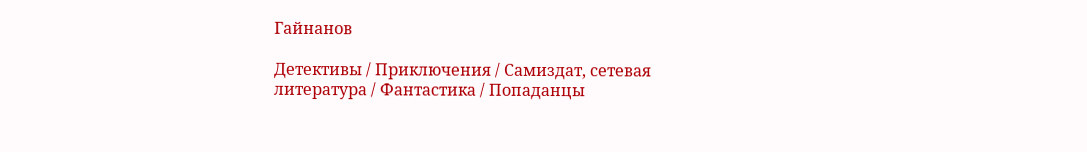Гайнанов

Детективы / Приключения / Самиздат, сетевая литература / Фантастика / Попаданцы